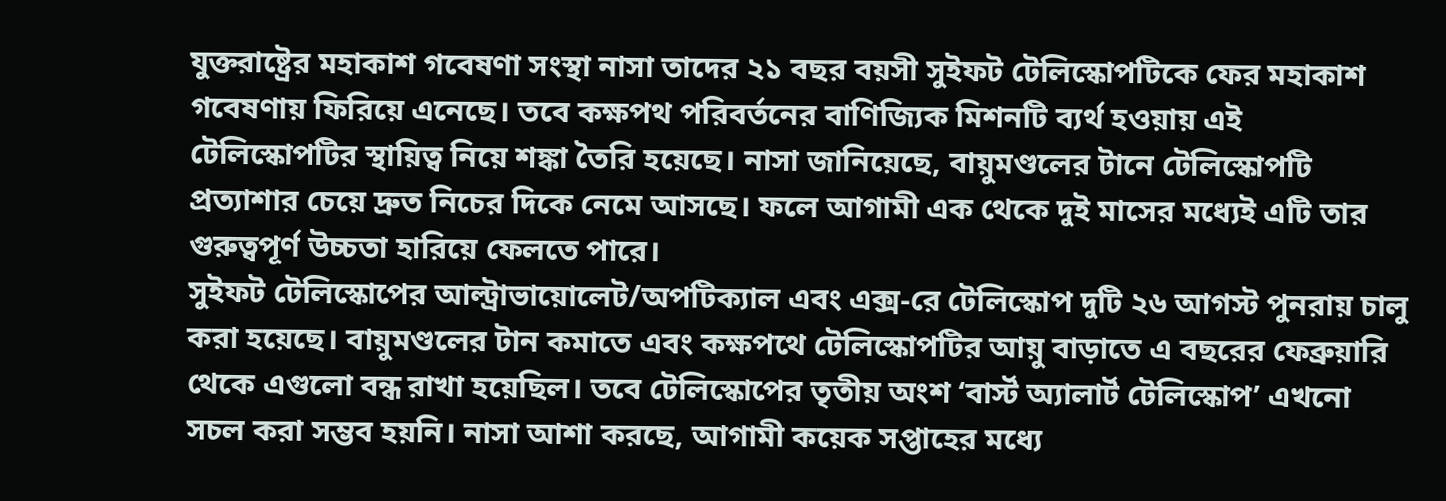যুক্তরাষ্ট্রের মহাকাশ গবেষণা সংস্থা নাসা তাদের ২১ বছর বয়সী সুইফট টেলিস্কোপটিকে ফের মহাকাশ গবেষণায় ফিরিয়ে এনেছে। তবে কক্ষপথ পরিবর্তনের বাণিজ্যিক মিশনটি ব্যর্থ হওয়ায় এই টেলিস্কোপটির স্থায়িত্ব নিয়ে শঙ্কা তৈরি হয়েছে। নাসা জানিয়েছে, বায়ুমণ্ডলের টানে টেলিস্কোপটি প্রত্যাশার চেয়ে দ্রুত নিচের দিকে নেমে আসছে। ফলে আগামী এক থেকে দুই মাসের মধ্যেই এটি তার গুরুত্বপূর্ণ উচ্চতা হারিয়ে ফেলতে পারে।
সুইফট টেলিস্কোপের আল্ট্রাভায়োলেট/অপটিক্যাল এবং এক্স-রে টেলিস্কোপ দুটি ২৬ আগস্ট পুনরায় চালু করা হয়েছে। বায়ুমণ্ডলের টান কমাতে এবং কক্ষপথে টেলিস্কোপটির আয়ু বাড়াতে এ বছরের ফেব্রুয়ারি থেকে এগুলো বন্ধ রাখা হয়েছিল। তবে টেলিস্কোপের তৃতীয় অংশ ‘বার্স্ট অ্যালার্ট টেলিস্কোপ’ এখনো সচল করা সম্ভব হয়নি। নাসা আশা করছে, আগামী কয়েক সপ্তাহের মধ্যে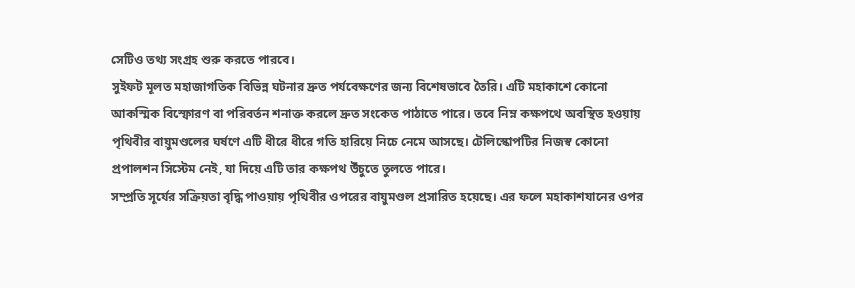সেটিও তথ্য সংগ্রহ শুরু করতে পারবে।
সুইফট মূলত মহাজাগতিক বিভিন্ন ঘটনার দ্রুত পর্যবেক্ষণের জন্য বিশেষভাবে তৈরি। এটি মহাকাশে কোনো আকস্মিক বিস্ফোরণ বা পরিবর্তন শনাক্ত করলে দ্রুত সংকেত পাঠাতে পারে। তবে নিম্ন কক্ষপথে অবস্থিত হওয়ায় পৃথিবীর বায়ুমণ্ডলের ঘর্ষণে এটি ধীরে ধীরে গতি হারিয়ে নিচে নেমে আসছে। টেলিস্কোপটির নিজস্ব কোনো প্রপালশন সিস্টেম নেই, যা দিয়ে এটি তার কক্ষপথ উঁচুতে তুলতে পারে।
সম্প্রতি সূর্যের সক্রিয়তা বৃদ্ধি পাওয়ায় পৃথিবীর ওপরের বায়ুমণ্ডল প্রসারিত হয়েছে। এর ফলে মহাকাশযানের ওপর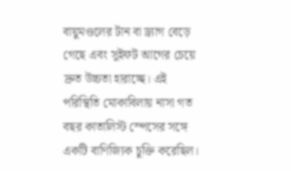বায়ুমণ্ডলের টান বা ড্র্যাগ বেড়ে গেছে এবং সুইফট আগের চেয়ে দ্রুত উচ্চতা হারাচ্ছে। এই পরিস্থিতি মোকাবিলায় নাসা গত বছর কাতালিস্ট স্পেসের সঙ্গে একটি বাণিজ্যিক চুক্তি করেছিল।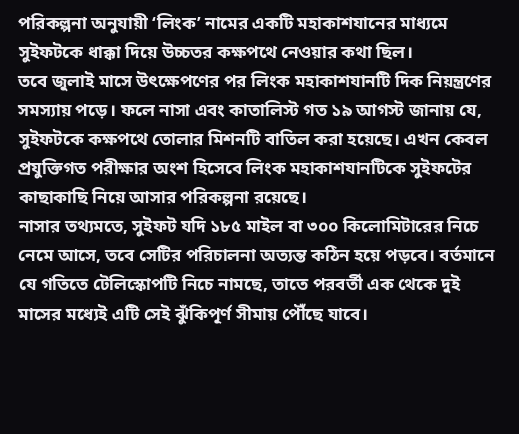পরিকল্পনা অনুযায়ী ‘লিংক’ নামের একটি মহাকাশযানের মাধ্যমে সুইফটকে ধাক্কা দিয়ে উচ্চতর কক্ষপথে নেওয়ার কথা ছিল।
তবে জুলাই মাসে উৎক্ষেপণের পর লিংক মহাকাশযানটি দিক নিয়ন্ত্রণের সমস্যায় পড়ে। ফলে নাসা এবং কাতালিস্ট গত ১৯ আগস্ট জানায় যে, সুইফটকে কক্ষপথে তোলার মিশনটি বাতিল করা হয়েছে। এখন কেবল প্রযুক্তিগত পরীক্ষার অংশ হিসেবে লিংক মহাকাশযানটিকে সুইফটের কাছাকাছি নিয়ে আসার পরিকল্পনা রয়েছে।
নাসার তথ্যমতে, সুইফট যদি ১৮৫ মাইল বা ৩০০ কিলোমিটারের নিচে নেমে আসে, তবে সেটির পরিচালনা অত্যন্ত কঠিন হয়ে পড়বে। বর্তমানে যে গতিতে টেলিস্কোপটি নিচে নামছে, তাতে পরবর্তী এক থেকে দুই মাসের মধ্যেই এটি সেই ঝুঁকিপূর্ণ সীমায় পৌঁছে যাবে।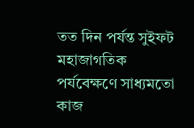তত দিন পর্যন্ত সুইফট মহাজাগতিক পর্যবেক্ষণে সাধ্যমতো কাজ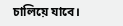চালিয়ে যাবে।